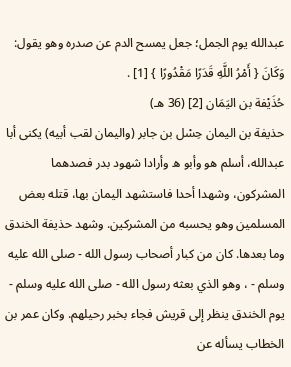عبدالله يوم الجمل؛ جعل يمسح الدم عن صدره وهو يقول: وَكَانَ { أَمْرُ اللَّهِ قَدَرًا مَقْدُورًا } [1] .
حُذَيْفة بن اليَمَان [2] (36 هـ)
حذيفة بن اليمان حِسْل بن جابر (واليمان لقب أبيه) يكنى أبا عبدالله، أسلم هو وأبو ه وأرادا شهود بدر فصدهما المشركون، وشهدا أحدا فاستشهد اليمان بها، قتله بعض المسلمين وهو يحسبه من المشركين. وشهد حذيفة الخندق وما بعدها. كان من كبار أصحاب رسول الله - صلى الله عليه وسلم - ، وهو الذي بعثه رسول الله - صلى الله عليه وسلم - يوم الخندق ينظر إلى قريش فجاء بخبر رحيلهم. وكان عمر بن الخطاب يسأله عن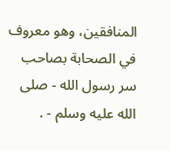المنافقين، وهو معروف في الصحابة بصاحب سر رسول الله - صلى الله عليه وسلم - .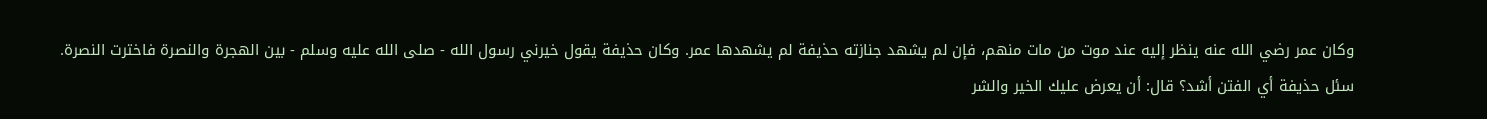وكان عمر رضي الله عنه ينظر إليه عند موت من مات منهم، فإن لم يشهد جنازته حذيفة لم يشهدها عمر. وكان حذيفة يقول خيرني رسول الله - صلى الله عليه وسلم - بين الهجرة والنصرة فاخترت النصرة.
سئل حذيفة أي الفتن أشد؟ قال: أن يعرض عليك الخير والشر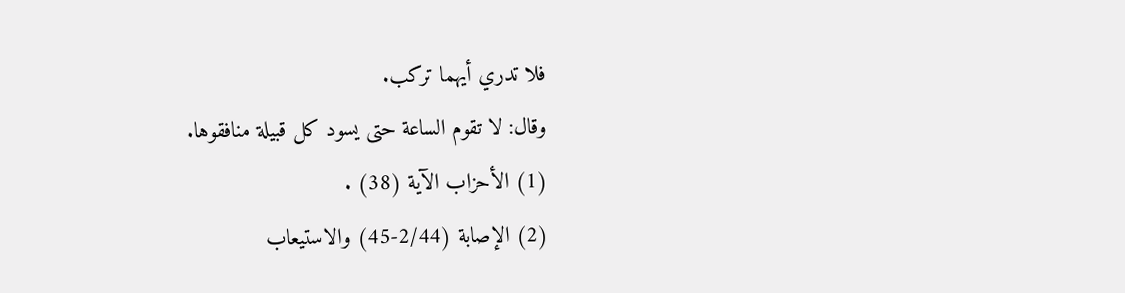فلا تدري أيهما تركب.
وقال: لا تقوم الساعة حتى يسود كل قبيلة منافقوها.
(1) الأحزاب الآية (38) .
(2) الإصابة (2/44-45) والاستيعاب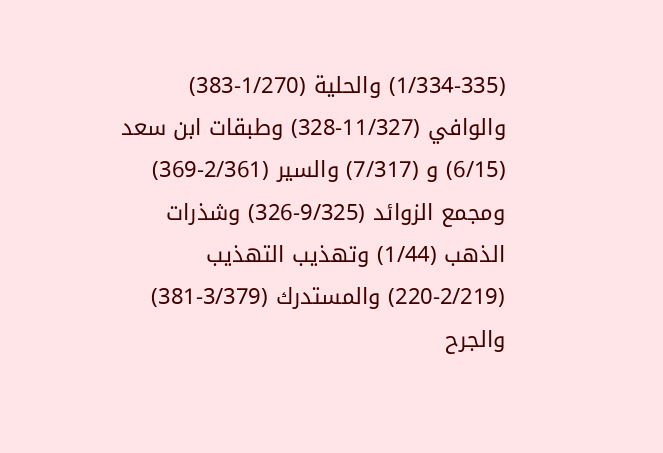(1/334-335) والحلية (1/270-383) والوافي (11/327-328) وطبقات ابن سعد (6/15) و (7/317) والسير (2/361-369) ومجمع الزوائد (9/325-326) وشذرات الذهب (1/44) وتهذيب التهذيب (2/219-220) والمستدرك (3/379-381) والجرح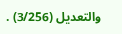والتعديل (3/256) .